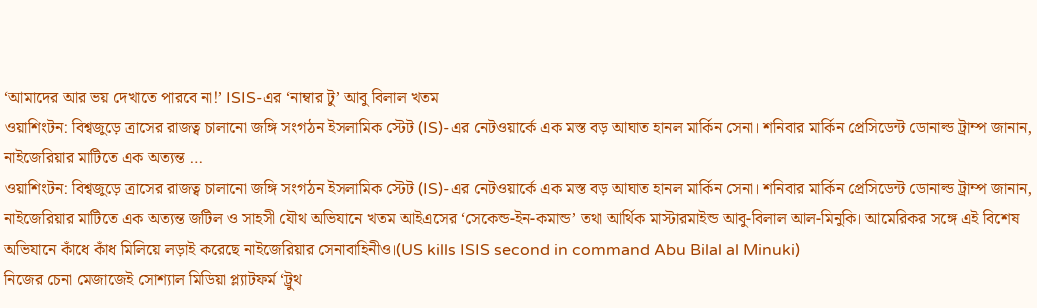‘আমাদের আর ভয় দেখাতে পারবে না!’ ISIS-এর ‘নাম্বার টু’ আবু বিলাল খতম
ওয়াশিংটন: বিশ্বজুড়ে ত্রাসের রাজত্ব চালানো জঙ্গি সংগঠন ইসলামিক স্টেট (IS)-এর নেটওয়ার্কে এক মস্ত বড় আঘাত হানল মার্কিন সেনা। শনিবার মার্কিন প্রেসিডেন্ট ডোনাল্ড ট্রাম্প জানান, নাইজেরিয়ার মাটিতে এক অত্যন্ত …
ওয়াশিংটন: বিশ্বজুড়ে ত্রাসের রাজত্ব চালানো জঙ্গি সংগঠন ইসলামিক স্টেট (IS)-এর নেটওয়ার্কে এক মস্ত বড় আঘাত হানল মার্কিন সেনা। শনিবার মার্কিন প্রেসিডেন্ট ডোনাল্ড ট্রাম্প জানান, নাইজেরিয়ার মাটিতে এক অত্যন্ত জটিল ও সাহসী যৌথ অভিযানে খতম আইএসের ‘সেকেন্ড-ইন-কমান্ড’ তথা আর্থিক মাস্টারমাইন্ড আবু-বিলাল আল-মিনুকি। আমেরিকর সঙ্গে এই বিশেষ অভিযানে কাঁধে কাঁধ মিলিয়ে লড়াই করেছে নাইজেরিয়ার সেনাবাহিনীও।(US kills ISIS second in command Abu Bilal al Minuki)
নিজের চেনা মেজাজেই সোশ্যাল মিডিয়া প্ল্যাটফর্ম ‘ট্রুথ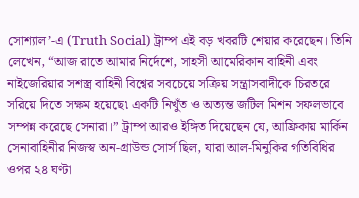সোশ্যাল’-এ (Truth Social) ট্রাম্প এই বড় খবরটি শেয়ার করেছেন। তিনি লেখেন, “আজ রাতে আমার নির্দেশে, সাহসী আমেরিকান বাহিনী এবং নাইজেরিয়ার সশস্ত্র বাহিনী বিশ্বের সবচেয়ে সক্রিয় সন্ত্রাসবাদীকে চিরতরে সরিয়ে দিতে সক্ষম হয়েছে৷ একটি নিখুঁত ও অত্যন্ত জটিল মিশন সফলভাবে সম্পন্ন করেছে সেনারা।” ট্রাম্প আরও ইঙ্গিত দিয়েছেন যে, আফ্রিকায় মার্কিন সেনাবাহিনীর নিজস্ব অন-গ্রাউন্ড সোর্স ছিল, যারা আল-মিনুকির গতিবিধির ওপর ২৪ ঘণ্টা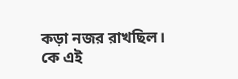কড়া নজর রাখছিল।
কে এই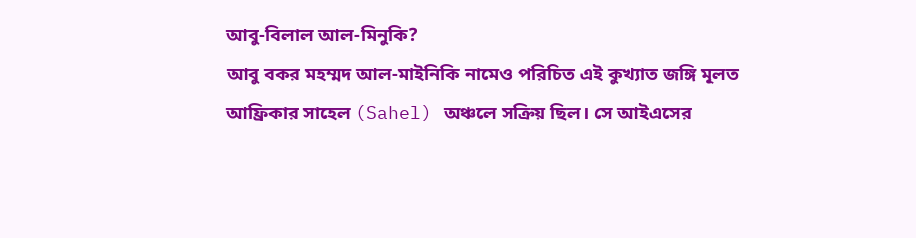আবু-বিলাল আল-মিনুকি?
আবু বকর মহম্মদ আল-মাইনিকি নামেও পরিচিত এই কুখ্যাত জঙ্গি মূলত আফ্রিকার সাহেল (Sahel) অঞ্চলে সক্রিয় ছিল। সে আইএসের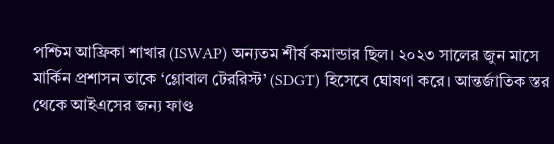পশ্চিম আফ্রিকা শাখার (ISWAP) অন্যতম শীর্ষ কমান্ডার ছিল। ২০২৩ সালের জুন মাসে মার্কিন প্রশাসন তাকে ‘গ্লোবাল টেররিস্ট’ (SDGT) হিসেবে ঘোষণা করে। আন্তর্জাতিক স্তর থেকে আইএসের জন্য ফাণ্ড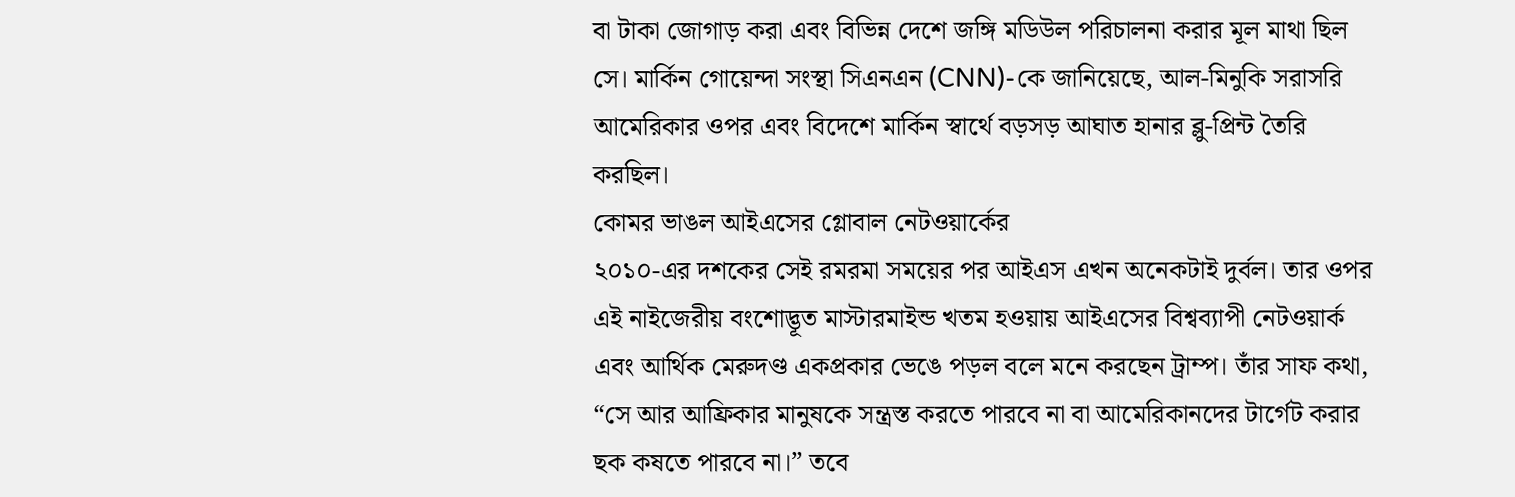বা টাকা জোগাড় করা এবং বিভিন্ন দেশে জঙ্গি মডিউল পরিচালনা করার মূল মাথা ছিল সে। মার্কিন গোয়েন্দা সংস্থা সিএনএন (CNN)-কে জানিয়েছে, আল-মিনুকি সরাসরি আমেরিকার ওপর এবং বিদেশে মার্কিন স্বার্থে বড়সড় আঘাত হানার ব্লু-প্রিন্ট তৈরি করছিল।
কোমর ভাঙল আইএসের গ্লোবাল নেটওয়ার্কের
২০১০-এর দশকের সেই রমরমা সময়ের পর আইএস এখন অনেকটাই দুর্বল। তার ওপর এই নাইজেরীয় বংশোদ্ভূত মাস্টারমাইন্ড খতম হওয়ায় আইএসের বিশ্বব্যাপী নেটওয়ার্ক এবং আর্থিক মেরুদণ্ড একপ্রকার ভেঙে পড়ল বলে মনে করছেন ট্রাম্প। তাঁর সাফ কথা, “সে আর আফ্রিকার মানুষকে সন্ত্রস্ত করতে পারবে না বা আমেরিকানদের টার্গেট করার ছক কষতে পারবে না।” তবে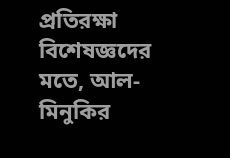প্রতিরক্ষা বিশেষজ্ঞদের মতে, আল-মিনুকির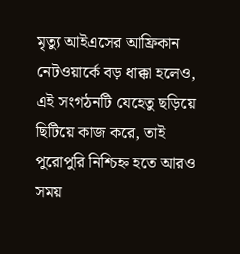মৃত্যু আইএসের আফ্রিকান নেটওয়ার্কে বড় ধাক্কা হলেও, এই সংগঠনটি যেহেতু ছড়িয়ে ছিটিয়ে কাজ করে, তাই পুরোপুরি নিশ্চিহ্ন হতে আরও সময়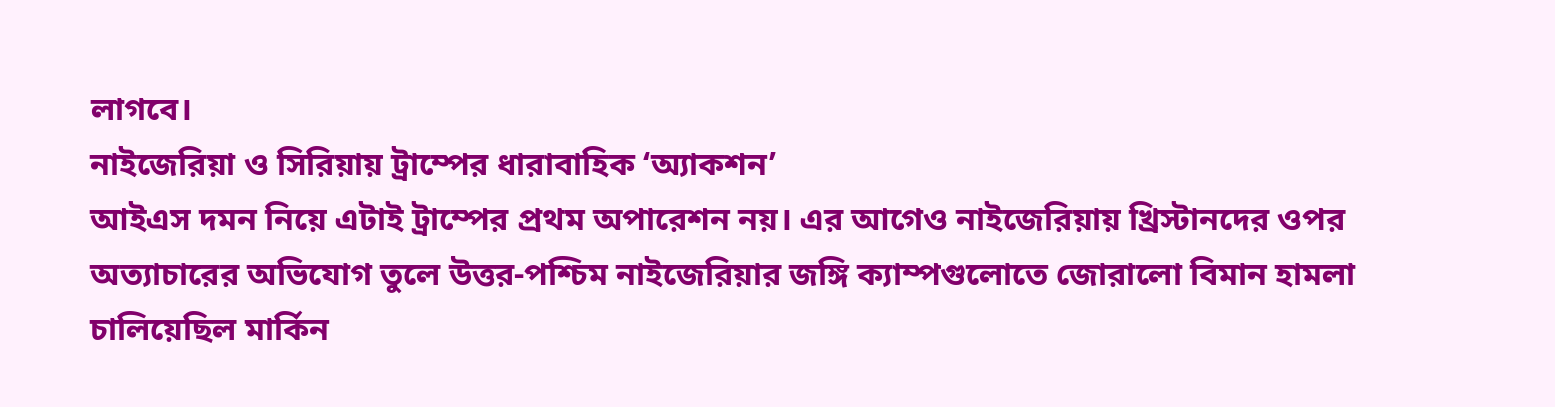লাগবে।
নাইজেরিয়া ও সিরিয়ায় ট্রাম্পের ধারাবাহিক ‘অ্যাকশন’
আইএস দমন নিয়ে এটাই ট্রাম্পের প্রথম অপারেশন নয়। এর আগেও নাইজেরিয়ায় খ্রিস্টানদের ওপর অত্যাচারের অভিযোগ তুলে উত্তর-পশ্চিম নাইজেরিয়ার জঙ্গি ক্যাম্পগুলোতে জোরালো বিমান হামলা চালিয়েছিল মার্কিন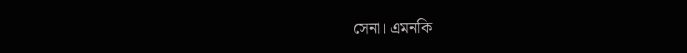সেনা। এমনকি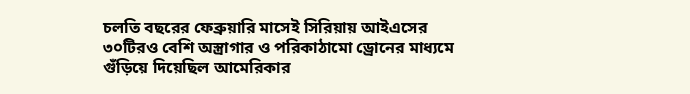চলতি বছরের ফেব্রুয়ারি মাসেই সিরিয়ায় আইএসের ৩০টিরও বেশি অস্ত্রাগার ও পরিকাঠামো ড্রোনের মাধ্যমে গুঁড়িয়ে দিয়েছিল আমেরিকার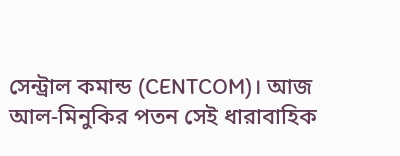সেন্ট্রাল কমান্ড (CENTCOM)। আজ আল-মিনুকির পতন সেই ধারাবাহিক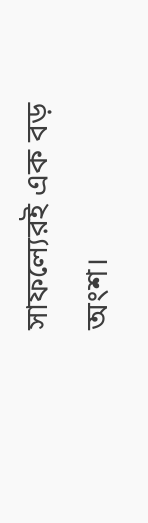সাফল্যেরই এক বড় অংশ।